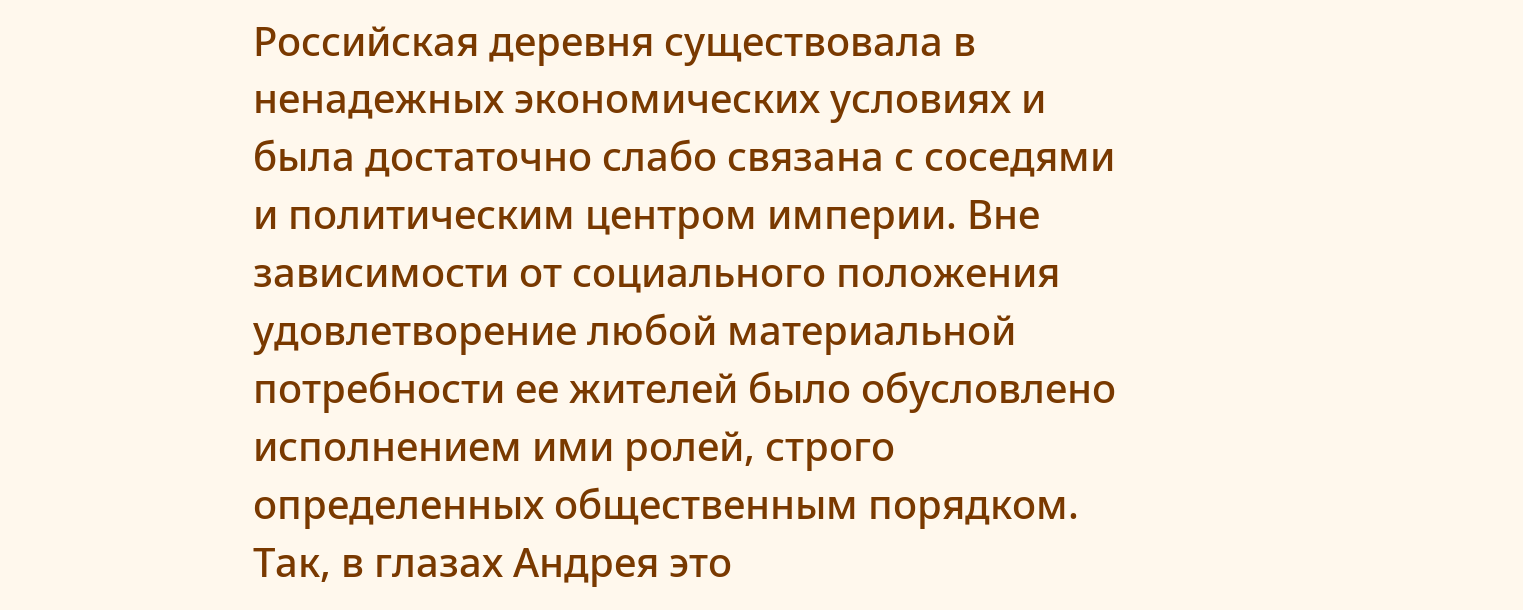Российская деревня существовала в ненадежных экономических условиях и была достаточно слабо связана с соседями и политическим центром империи. Вне зависимости от социального положения удовлетворение любой материальной потребности ее жителей было обусловлено исполнением ими ролей, строго определенных общественным порядком. Так, в глазах Андрея это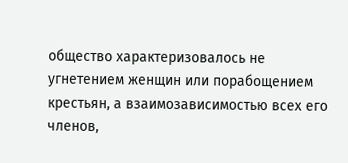общество характеризовалось не угнетением женщин или порабощением крестьян, а взаимозависимостью всех его членов,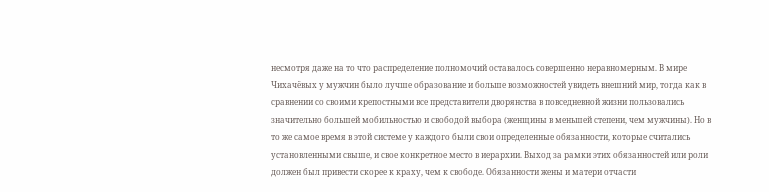несмотря даже на то что распределение полномочий оставалось совершенно неравномерным. В мире Чихачёвых у мужчин было лучше образование и больше возможностей увидеть внешний мир, тогда как в сравнении со своими крепостными все представители дворянства в повседневной жизни пользовались значительно большей мобильностью и свободой выбора (женщины в меньшей степени, чем мужчины). Но в то же самое время в этой системе у каждого были свои определенные обязанности, которые считались установленными свыше, и свое конкретное место в иерархии. Выход за рамки этих обязанностей или роли должен был привести скорее к краху, чем к свободе. Обязанности жены и матери отчасти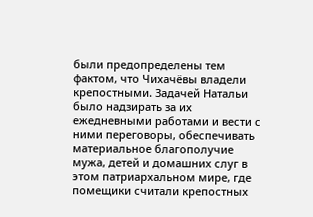были предопределены тем фактом, что Чихачёвы владели крепостными. Задачей Натальи было надзирать за их ежедневными работами и вести с ними переговоры, обеспечивать материальное благополучие мужа, детей и домашних слуг в этом патриархальном мире, где помещики считали крепостных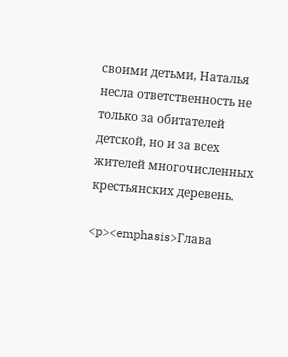своими детьми, Наталья несла ответственность не только за обитателей детской, но и за всех жителей многочисленных крестьянских деревень.

<p><emphasis>Глава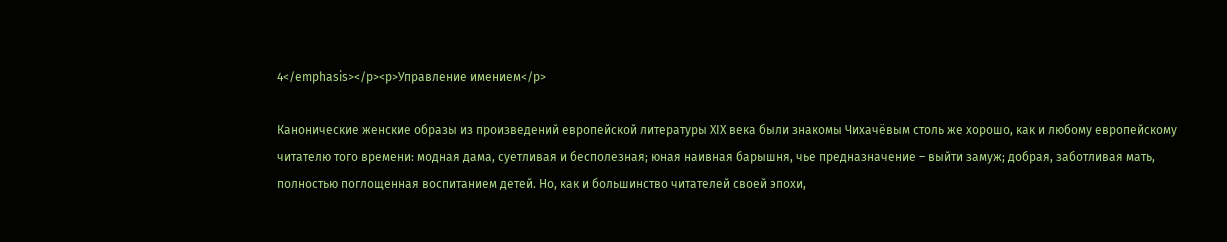4</emphasis></p><p>Управление имением</p>

Канонические женские образы из произведений европейской литературы XIX века были знакомы Чихачёвым столь же хорошо, как и любому европейскому читателю того времени: модная дама, суетливая и бесполезная; юная наивная барышня, чье предназначение – выйти замуж; добрая, заботливая мать, полностью поглощенная воспитанием детей. Но, как и большинство читателей своей эпохи,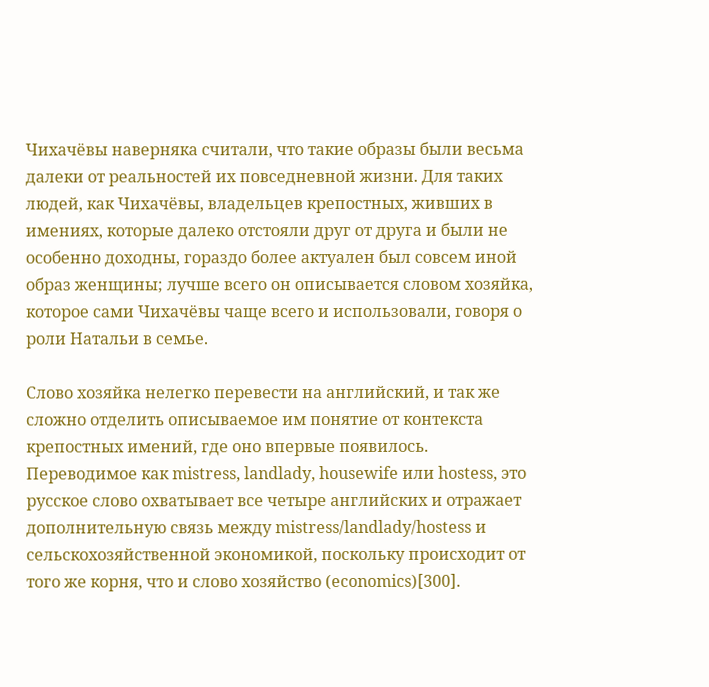Чихачёвы наверняка считали, что такие образы были весьма далеки от реальностей их повседневной жизни. Для таких людей, как Чихачёвы, владельцев крепостных, живших в имениях, которые далеко отстояли друг от друга и были не особенно доходны, гораздо более актуален был совсем иной образ женщины; лучше всего он описывается словом хозяйка, которое сами Чихачёвы чаще всего и использовали, говоря о роли Натальи в семье.

Слово хозяйка нелегко перевести на английский, и так же сложно отделить описываемое им понятие от контекста крепостных имений, где оно впервые появилось. Переводимое как mistress, landlady, housewife или hostess, это русское слово охватывает все четыре английских и отражает дополнительную связь между mistress/landlady/hostess и сельскохозяйственной экономикой, поскольку происходит от того же корня, что и слово хозяйство (economics)[300].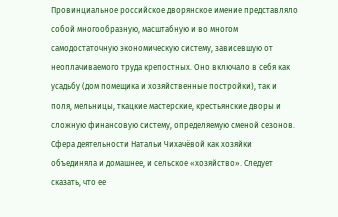Провинциальное российское дворянское имение представляло собой многообразную, масштабную и во многом самодостаточную экономическую систему, зависевшую от неоплачиваемого труда крепостных. Оно включало в себя как усадьбу (дом помещика и хозяйственные постройки), так и поля, мельницы, ткацкие мастерские, крестьянские дворы и сложную финансовую систему, определяемую сменой сезонов. Сфера деятельности Натальи Чихачёвой как хозяйки объединяла и домашнее, и сельское «хозяйство». Следует сказать, что ее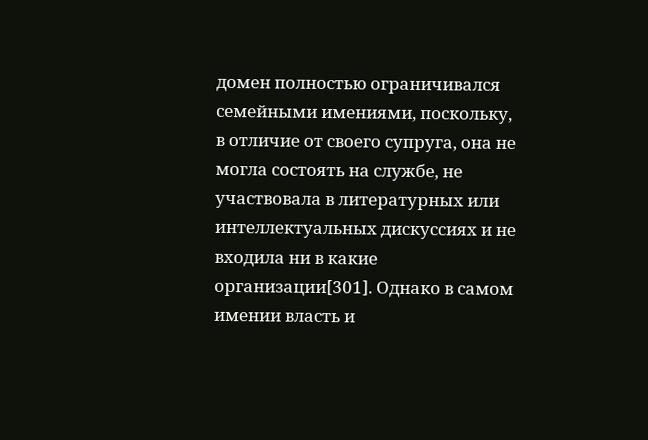домен полностью ограничивался семейными имениями, поскольку, в отличие от своего супруга, она не могла состоять на службе, не участвовала в литературных или интеллектуальных дискуссиях и не входила ни в какие организации[301]. Однако в самом имении власть и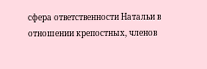сфера ответственности Натальи в отношении крепостных, членов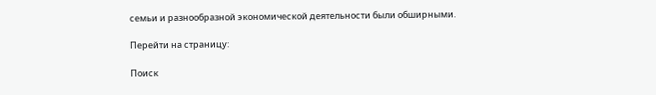семьи и разнообразной экономической деятельности были обширными.

Перейти на страницу:

Поиск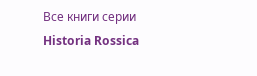Все книги серии Historia Rossica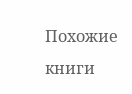Похожие книги